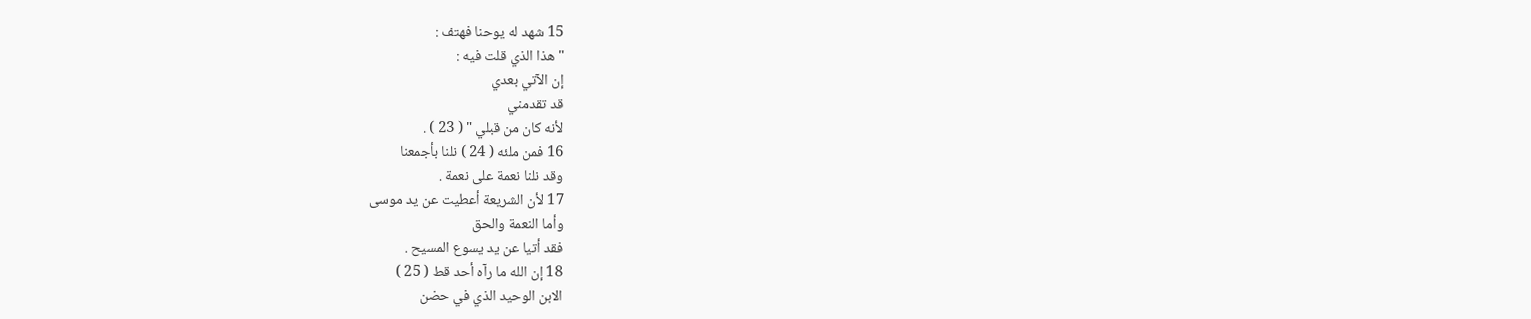15 شهد له يوحنا فهتف :
" هذا الذي قلت فيه :
إن الآتي بعدي
قد تقدمني
لأنه كان من قبلي " ( 23 ) .
16 فمن ملئه ( 24 ) نلنا بأجمعنا
وقد نلنا نعمة على نعمة .
17 لأن الشريعة أعطيت عن يد موسى
وأما النعمة والحق
فقد أتيا عن يد يسوع المسيح .
18 إن الله ما رآه أحد قط ( 25 )
الابن الوحيد الذي في حضن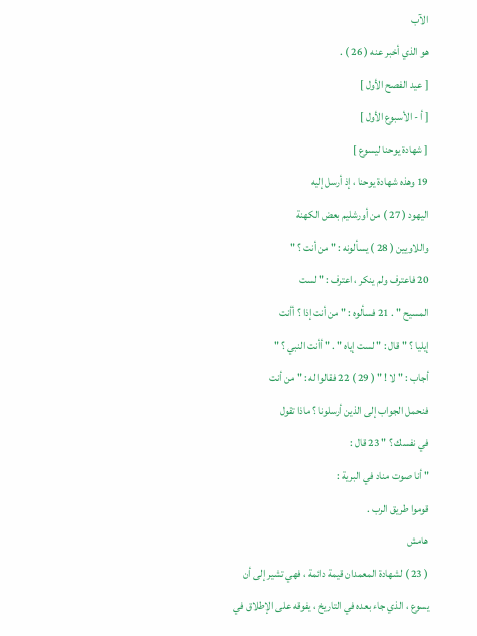الآب
هو الذي أخبر عنه ( 26 ) .
[ عيد الفصح الأول ]
[ أ - الأسبوع الأول ]
[ شهادة يوحنا ليسوع ]
19 وهذه شهادة يوحنا ، إذ أرسل إليه
اليهود ( 27 ) من أورشليم بعض الكهنة
واللاويين ( 28 ) يسألونه : " من أنت ؟ "
20 فاعترف ولم ينكر ، اعترف : " لست
المسيح " . 21 فسألوه : " من أنت إذا ؟ أأنت
إيليا ؟ " قال : " لست إياه " . " أأنت النبي ؟ "
أجاب : " لا ! " ( 29 ) 22 فقالوا له : " من أنت
فنحمل الجواب إلى الذين أرسلونا ؟ ماذا تقول
في نفسك ؟ " 23 قال :
" أنا صوت مناد في البرية :
قوموا طريق الرب .
هامش
( 23 ) لشهادة المعمدان قيمة دائمة ، فهي تشير إلى أن
يسوع ، الذي جاء بعده في التاريخ ، يفوقه على الإطلاق في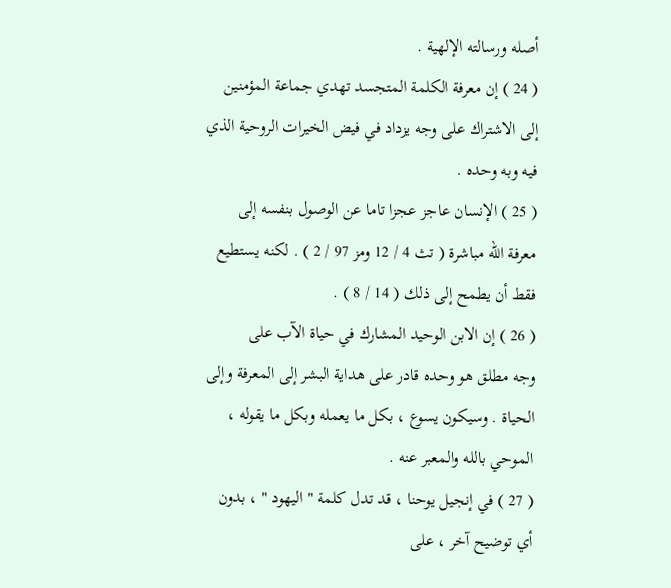أصله ورسالته الإلهية .
( 24 ) إن معرفة الكلمة المتجسد تهدي جماعة المؤمنين
إلى الاشتراك على وجه يزداد في فيض الخيرات الروحية الذي
فيه وبه وحده .
( 25 ) الإنسان عاجز عجزا تاما عن الوصول بنفسه إلى
معرفة الله مباشرة ( تث 4 / 12 ومز 97 / 2 ) . لكنه يستطيع
فقط أن يطمح إلى ذلك ( 14 / 8 ) .
( 26 ) إن الابن الوحيد المشارك في حياة الآب على
وجه مطلق هو وحده قادر على هداية البشر إلى المعرفة وإلى
الحياة . وسيكون يسوع ، بكل ما يعمله وبكل ما يقوله ،
الموحي بالله والمعبر عنه .
( 27 ) في إنجيل يوحنا ، قد تدل كلمة " اليهود " ، بدون
أي توضيح آخر ، على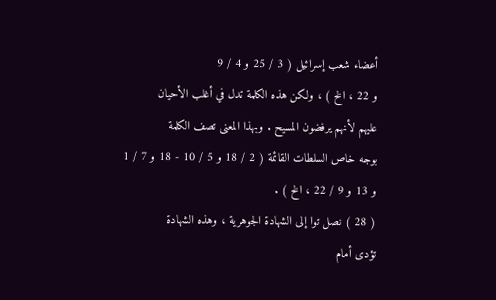أعضاء شعب إسرائيل ( 3 / 25 و 4 / 9
و 22 ، الخ ) ، ولكن هذه الكلمة تدل في أغلب الأحيان
عليهم لأنهم يرفضون المسيح . وبهذا المعنى تصف الكلمة
بوجه خاص السلطات القائمة ( 2 / 18 و 5 / 10 - 18 و 7 / 1
و 13 و 9 / 22 ، الخ ) .
( 28 ) نصل توا إلى الشهادة الجوهرية ، وهذه الشهادة
تؤدى أمام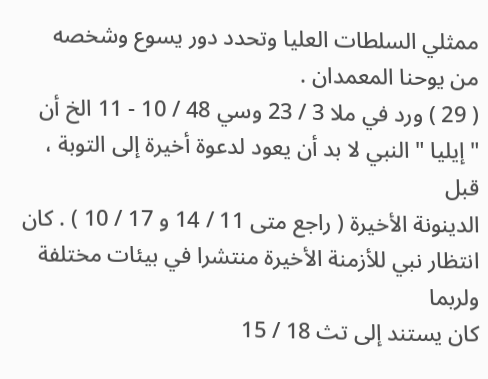ممثلي السلطات العليا وتحدد دور يسوع وشخصه
من يوحنا المعمدان .
( 29 ) ورد في ملا 3 / 23 وسي 48 / 10 - 11 الخ أن
" إيليا " النبي لا بد أن يعود لدعوة أخيرة إلى التوبة ، قبل
الدينونة الأخيرة ( راجع متى 11 / 14 و 17 / 10 ) . كان
انتظار نبي للأزمنة الأخيرة منتشرا في بيئات مختلفة ولربما
كان يستند إلى تث 18 / 15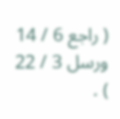( راجع 6 / 14 ورسل 3 / 22 ) .